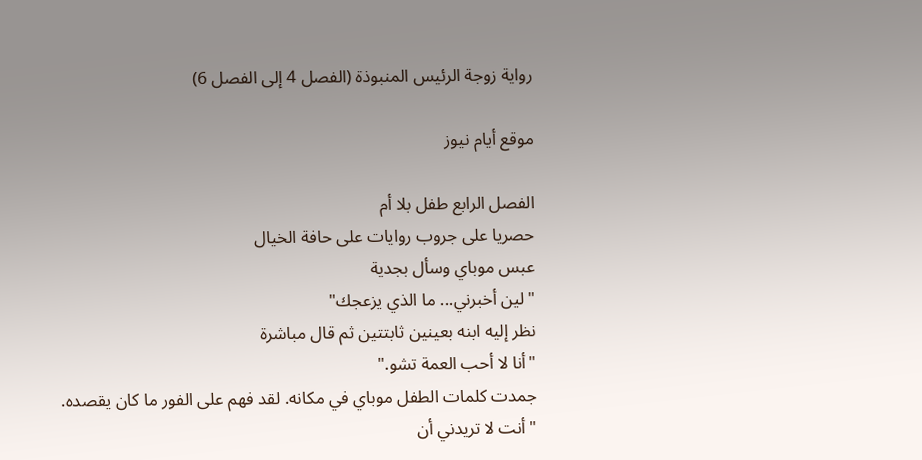رواية زوجة الرئيس المنبوذة (الفصل 4 إلى الفصل 6)

موقع أيام نيوز

الفصل الرابع طفل بلا أم
حصريا على جروب روايات على حافة الخيال
عبس موباي وسأل بجدية
"لين أخبرني... ما الذي يزعجك"
نظر إليه ابنه بعينين ثابتتين ثم قال مباشرة
"أنا لا أحب العمة تشو."
جمدت كلمات الطفل موباي في مكانه. لقد فهم على الفور ما كان يقصده.
"أنت لا تريدني أن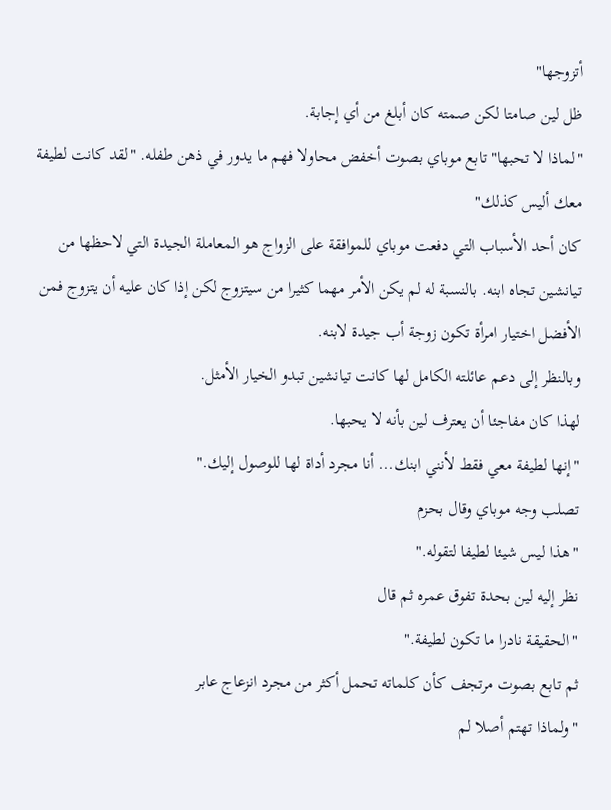أتزوجها"
ظل لين صامتا لكن صمته كان أبلغ من أي إجابة.
"لماذا لا تحبها" تابع موباي بصوت أخفض محاولا فهم ما يدور في ذهن طفله. "لقد كانت لطيفة معك أليس كذلك"
كان أحد الأسباب التي دفعت موباي للموافقة على الزواج هو المعاملة الجيدة التي لاحظها من تيانشين تجاه ابنه. بالنسبة له لم يكن الأمر مهما كثيرا من سيتزوج لكن إذا كان عليه أن يتزوج فمن الأفضل اختيار امرأة تكون زوجة أب جيدة لابنه.
وبالنظر إلى دعم عائلته الكامل لها كانت تيانشين تبدو الخيار الأمثل.
لهذا كان مفاجئا أن يعترف لين بأنه لا يحبها.
"إنها لطيفة معي فقط لأنني ابنك... أنا مجرد أداة لها للوصول إليك."
تصلب وجه موباي وقال بحزم
"هذا ليس شيئا لطيفا لتقوله."
نظر إليه لين بحدة تفوق عمره ثم قال
"الحقيقة نادرا ما تكون لطيفة."
ثم تابع بصوت مرتجف كأن كلماته تحمل أكثر من مجرد انزعاج عابر
"ولماذا تهتم أصلا لم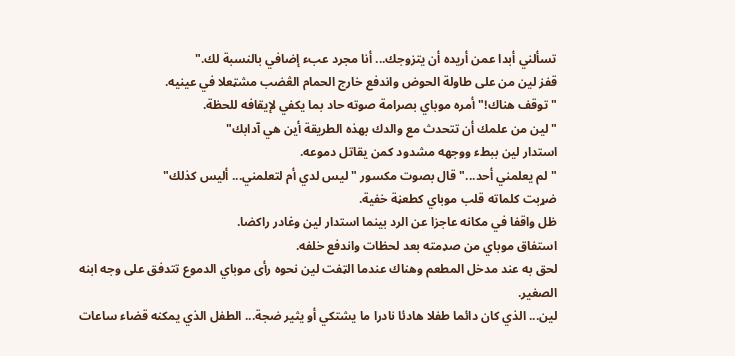تسألني أبدا عمن أريده أن يتزوجك... أنا مجرد عبء إضافي بالنسبة لك."
قفز لين من على طاولة الحوض واندفع خارج الحمام الڠضب مشټعلا في عينيه.
"توقف هناك!" أمره موباي بصرامة صوته حاد بما يكفي لإيقافه للحظة.
"لين من علمك أن تتحدث مع والدك بهذه الطريقة أين هي آدابك"
استدار لين ببطء ووجهه مشدود كمن يقاتل دموعه.
"لم يعلمني أحد..." قال بصوت مكسور "ليس لدي أم لتعلمني... أليس كذلك"
ضړبت كلماته قلب موباي كطعڼة خفية.
ظل واقفا في مكانه عاجزا عن الرد بينما استدار لين وغادر راكضا.
استفاق موباي من صډمته بعد لحظات واندفع خلفه.
لحق به عند مدخل المطعم وهناك عندما الټفت لين نحوه رأى موباي الدموع تتدفق على وجه ابنه الصغير.
لين... الذي كان دائما طفلا هادئا نادرا ما يشتكي أو يثير ضجة... الطفل الذي يمكنه قضاء ساعات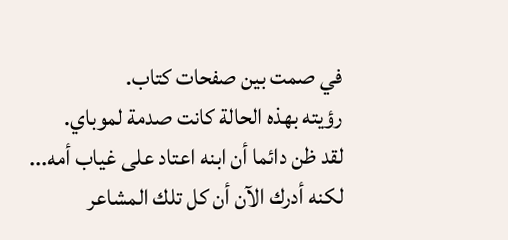في صمت بين صفحات كتاب.
رؤيته بهذه الحالة كانت صدمة لموباي.
لقد ظن دائما أن ابنه اعتاد على غياب أمه... لكنه أدرك الآن أن كل تلك المشاعر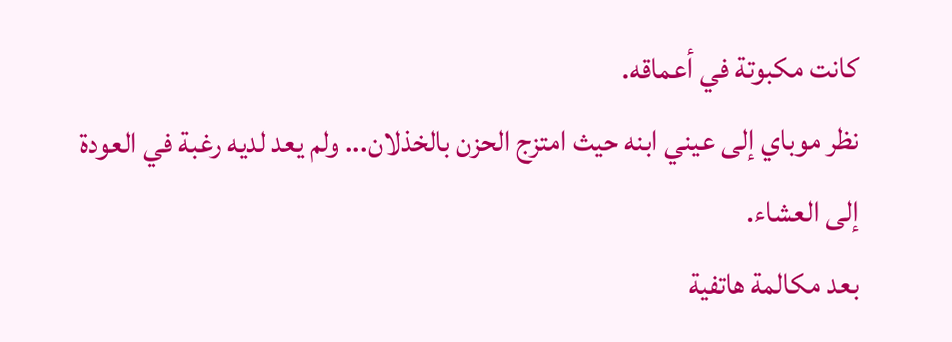كانت مكبوتة في أعماقه.
نظر موباي إلى عيني ابنه حيث امتزج الحزن بالخذلان... ولم يعد لديه رغبة في العودة إلى العشاء.
بعد مكالمة هاتفية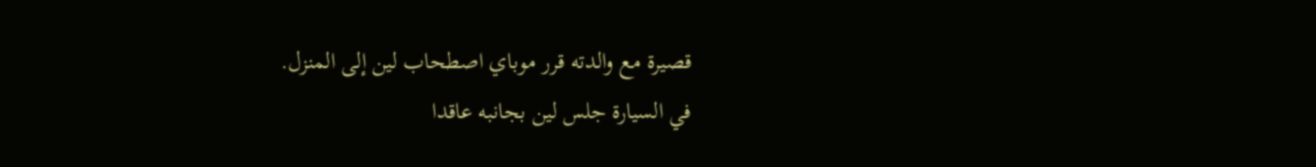قصيرة مع والدته قرر موباي اصطحاب لين إلى المنزل.
في السيارة جلس لين بجانبه عاقدا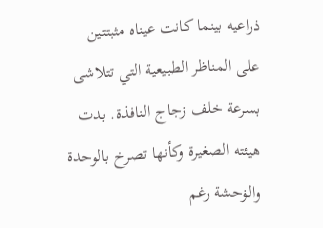ذراعيه بينما كانت عيناه مثبتتين على المناظر الطبيعية التي تتلاشى بسرعة خلف زجاج النافذة. بدت هيئته الصغيرة وكأنها تصرخ بالوحدة والۏحشة رغم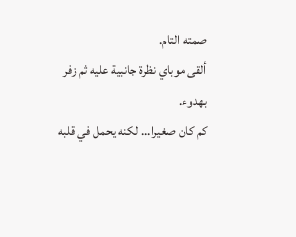صمته التام.
ألقى موباي نظرة جانبية عليه ثم زفر بهدوء.
كم كان صغيرا... لكنه يحمل في قلبه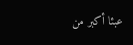عبئا أكبر من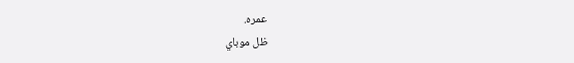عمره.
ظل موباي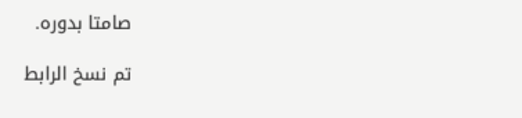صامتا بدوره.

تم نسخ الرابط